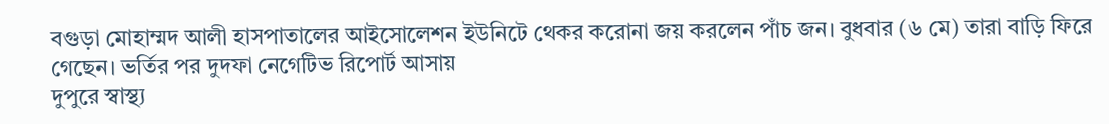বগুড়া মোহাম্মদ আলী হাসপাতালের আইসোলেশন ইউনিটে থেকর করোনা জয় করলেন পাঁচ জন। বুধবার (৬ মে) তারা বাড়ি ফিরে গেছেন। ভর্তির পর দুদফা নেগেটিভ রিপোর্ট আসায়
দুপুরে স্বাস্থ্য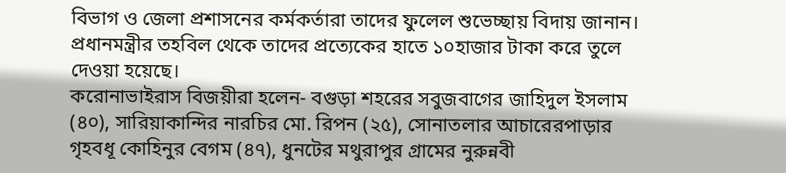বিভাগ ও জেলা প্রশাসনের কর্মকর্তারা তাদের ফুলেল শুভেচ্ছায় বিদায় জানান। প্রধানমন্ত্রীর তহবিল থেকে তাদের প্রত্যেকের হাতে ১০হাজার টাকা করে তুলে দেওয়া হয়েছে।
করোনাভাইরাস বিজয়ীরা হলেন- বগুড়া শহরের সবুজবাগের জাহিদুল ইসলাম (৪০), সারিয়াকান্দির নারচির মো. রিপন (২৫), সোনাতলার আচারেরপাড়ার গৃহবধূ কোহিনুর বেগম (৪৭), ধুনটের মথুরাপুর গ্রামের নুরুন্নবী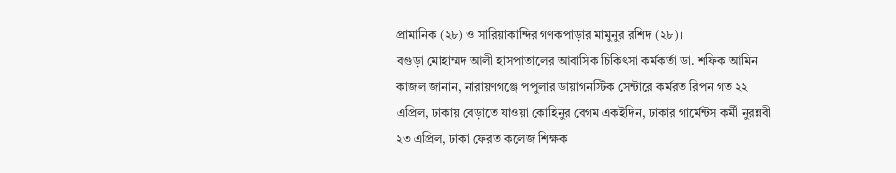প্রামানিক (২৮) ও সারিয়াকান্দির গণকপাড়ার মামুনুর রশিদ (২৮)।
বগুড়া মোহাম্মদ আলী হাসপাতালের আবাসিক চিকিৎসা কর্মকর্তা ডা. শফিক আমিন কাজল জানান, নারায়ণগঞ্জে পপুলার ডায়াগনস্টিক সেন্টারে কর্মরত রিপন গত ২২ এপ্রিল, ঢাকায় বেড়াতে যাওয়া কোহিনুর বেগম একইদিন, ঢাকার গার্মেন্টস কর্মী নুরন্নবী ২৩ এপ্রিল, ঢাকা ফেরত কলেজ শিক্ষক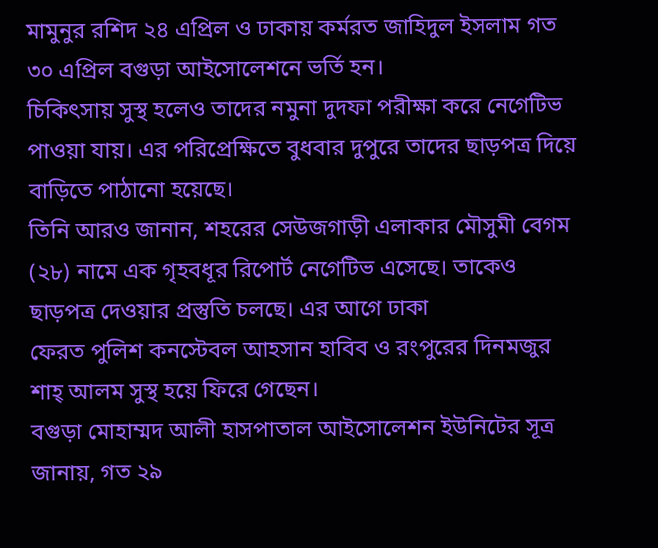মামুনুর রশিদ ২৪ এপ্রিল ও ঢাকায় কর্মরত জাহিদুল ইসলাম গত ৩০ এপ্রিল বগুড়া আইসোলেশনে ভর্তি হন।
চিকিৎসায় সুস্থ হলেও তাদের নমুনা দুদফা পরীক্ষা করে নেগেটিভ পাওয়া যায়। এর পরিপ্রেক্ষিতে বুধবার দুপুরে তাদের ছাড়পত্র দিয়ে বাড়িতে পাঠানো হয়েছে।
তিনি আরও জানান, শহরের সেউজগাড়ী এলাকার মৌসুমী বেগম (২৮) নামে এক গৃহবধূর রিপোর্ট নেগেটিভ এসেছে। তাকেও ছাড়পত্র দেওয়ার প্রস্তুতি চলছে। এর আগে ঢাকা
ফেরত পুলিশ কনস্টেবল আহসান হাবিব ও রংপুরের দিনমজুর শাহ্ আলম সুস্থ হয়ে ফিরে গেছেন।
বগুড়া মোহাম্মদ আলী হাসপাতাল আইসোলেশন ইউনিটের সূত্র জানায়, গত ২৯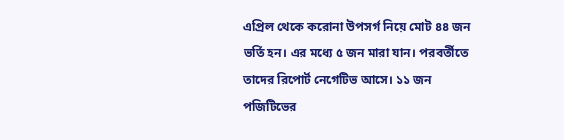এপ্রিল থেকে করোনা উপসর্গ নিয়ে মোট ৪৪ জন ভর্তি হন। এর মধ্যে ৫ জন মারা যান। পরবর্তীতে তাদের রিপোর্ট নেগেটিভ আসে। ১১ জন পজিটিভের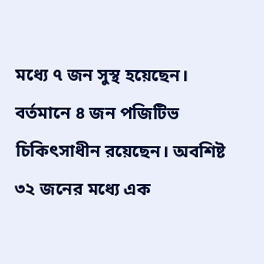মধ্যে ৭ জন সুস্থ হয়েছেন। বর্তমানে ৪ জন পজিটিভ চিকিৎসাধীন রয়েছেন। অবশিষ্ট ৩২ জনের মধ্যে এক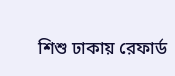শিশু ঢাকায় রেফার্ড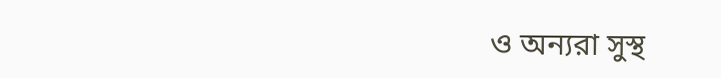ও অন্যরা সুস্থ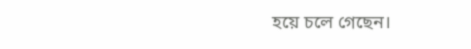হয়ে চলে গেছেন।